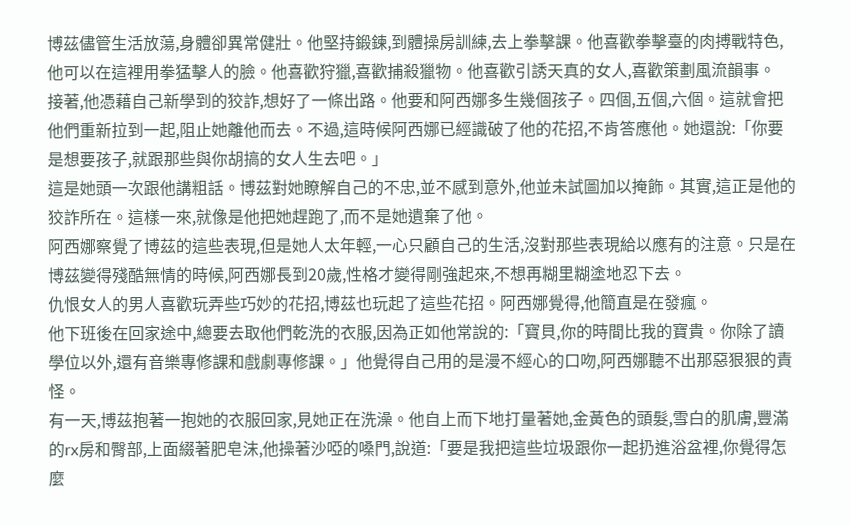博茲儘管生活放蕩,身體卻異常健壯。他堅持鍛鍊,到體操房訓練,去上拳擊課。他喜歡拳擊臺的肉搏戰特色,他可以在這裡用拳猛擊人的臉。他喜歡狩獵,喜歡捕殺獵物。他喜歡引誘天真的女人,喜歡策劃風流韻事。
接著,他憑藉自己新學到的狡詐,想好了一條出路。他要和阿西娜多生幾個孩子。四個,五個,六個。這就會把他們重新拉到一起,阻止她離他而去。不過,這時候阿西娜已經識破了他的花招,不肯答應他。她還說:「你要是想要孩子,就跟那些與你胡搞的女人生去吧。」
這是她頭一次跟他講粗話。博茲對她瞭解自己的不忠,並不感到意外,他並未試圖加以掩飾。其實,這正是他的狡詐所在。這樣一來,就像是他把她趕跑了,而不是她遺棄了他。
阿西娜察覺了博茲的這些表現,但是她人太年輕,一心只顧自己的生活,沒對那些表現給以應有的注意。只是在博茲變得殘酷無情的時候,阿西娜長到20歲,性格才變得剛強起來,不想再糊里糊塗地忍下去。
仇恨女人的男人喜歡玩弄些巧妙的花招,博茲也玩起了這些花招。阿西娜覺得,他簡直是在發瘋。
他下班後在回家途中,總要去取他們乾洗的衣服,因為正如他常說的:「寶貝,你的時間比我的寶貴。你除了讀學位以外,還有音樂專修課和戲劇專修課。」他覺得自己用的是漫不經心的口吻,阿西娜聽不出那惡狠狠的責怪。
有一天,博茲抱著一抱她的衣服回家,見她正在洗澡。他自上而下地打量著她,金黃色的頭髮,雪白的肌膚,豐滿的rx房和臀部,上面綴著肥皂沫,他操著沙啞的嗓門,說道:「要是我把這些垃圾跟你一起扔進浴盆裡,你覺得怎麼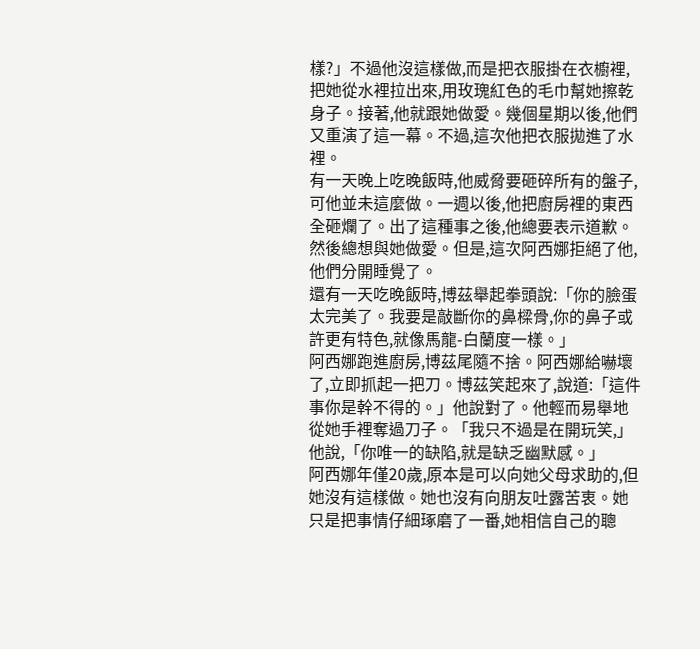樣?」不過他沒這樣做,而是把衣服掛在衣櫥裡,把她從水裡拉出來,用玫瑰紅色的毛巾幫她擦乾身子。接著,他就跟她做愛。幾個星期以後,他們又重演了這一幕。不過,這次他把衣服拋進了水裡。
有一天晚上吃晚飯時,他威脅要砸碎所有的盤子,可他並未這麼做。一週以後,他把廚房裡的東西全砸爛了。出了這種事之後,他總要表示道歉。然後總想與她做愛。但是,這次阿西娜拒絕了他,他們分開睡覺了。
還有一天吃晚飯時,博茲舉起拳頭說:「你的臉蛋太完美了。我要是敲斷你的鼻樑骨,你的鼻子或許更有特色,就像馬龍-白蘭度一樣。」
阿西娜跑進廚房,博茲尾隨不捨。阿西娜給嚇壞了,立即抓起一把刀。博茲笑起來了,說道:「這件事你是幹不得的。」他說對了。他輕而易舉地從她手裡奪過刀子。「我只不過是在開玩笑,」他說,「你唯一的缺陷,就是缺乏幽默感。」
阿西娜年僅20歲,原本是可以向她父母求助的,但她沒有這樣做。她也沒有向朋友吐露苦衷。她只是把事情仔細琢磨了一番,她相信自己的聰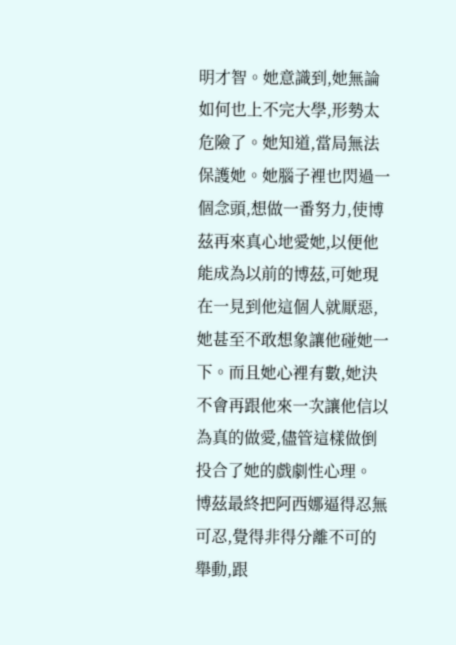明才智。她意識到,她無論如何也上不完大學,形勢太危險了。她知道,當局無法保護她。她腦子裡也閃過一個念頭,想做一番努力,使博茲再來真心地愛她,以便他能成為以前的博茲,可她現在一見到他這個人就厭惡,她甚至不敢想象讓他碰她一下。而且她心裡有數,她決不會再跟他來一次讓他信以為真的做愛,儘管這樣做倒投合了她的戲劇性心理。
博茲最終把阿西娜逼得忍無可忍,覺得非得分離不可的舉動,跟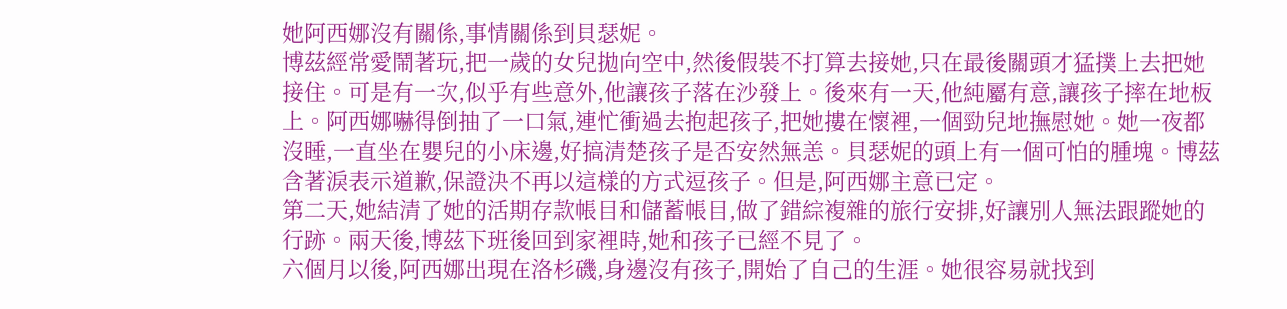她阿西娜沒有關係,事情關係到貝瑟妮。
博茲經常愛鬧著玩,把一歲的女兒拋向空中,然後假裝不打算去接她,只在最後關頭才猛撲上去把她接住。可是有一次,似乎有些意外,他讓孩子落在沙發上。後來有一天,他純屬有意,讓孩子摔在地板上。阿西娜嚇得倒抽了一口氣,連忙衝過去抱起孩子,把她摟在懷裡,一個勁兒地撫慰她。她一夜都沒睡,一直坐在嬰兒的小床邊,好搞清楚孩子是否安然無恙。貝瑟妮的頭上有一個可怕的腫塊。博茲含著淚表示道歉,保證決不再以這樣的方式逗孩子。但是,阿西娜主意已定。
第二天,她結清了她的活期存款帳目和儲蓄帳目,做了錯綜複雜的旅行安排,好讓別人無法跟蹤她的行跡。兩天後,博茲下班後回到家裡時,她和孩子已經不見了。
六個月以後,阿西娜出現在洛杉磯,身邊沒有孩子,開始了自己的生涯。她很容易就找到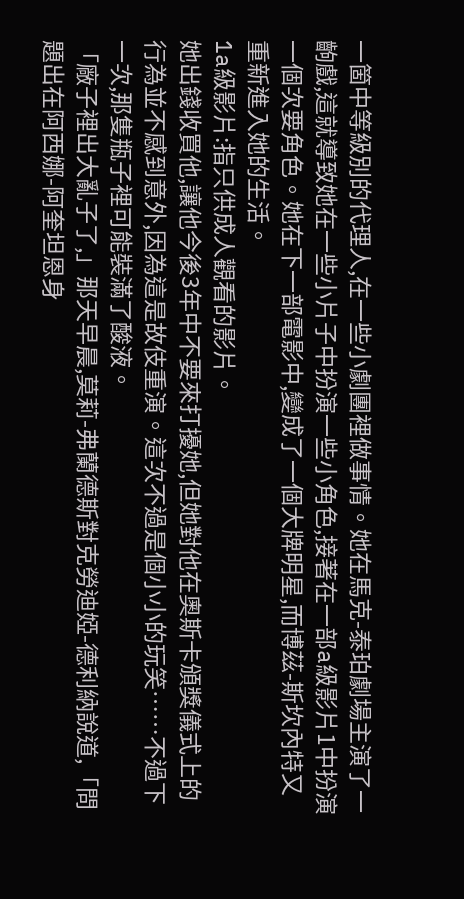一箇中等級別的代理人,在一些小劇團裡做事情。她在馬克-泰珀劇場主演了一齣戲,這就導致她在一些小片子中扮演一些小角色,接著在一部a級影片1中扮演一個次要角色。她在下一部電影中,變成了一個大牌明星,而博茲-斯坎內特又重新進入她的生活。
1a級影片:指只供成人觀看的影片。
她出錢收買他,讓他今後3年中不要來打擾她,但她對他在奧斯卡頒獎儀式上的行為並不感到意外,因為這是故伎重演。這次不過是個小小的玩笑……不過下一次,那隻瓶子裡可能裝滿了酸液。
「廠子裡出大亂子了,」那天早晨,莫莉-弗蘭德斯對克勞迪婭-德利納說道,「問題出在阿西娜-阿奎坦恩身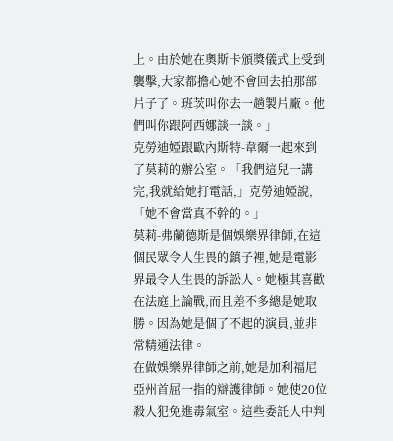上。由於她在奧斯卡頒獎儀式上受到襲擊,大家都擔心她不會回去拍那部片子了。班茨叫你去一趟製片廠。他們叫你跟阿西娜談一談。」
克勞迪婭跟歐內斯特-韋爾一起來到了莫莉的辦公室。「我們這兒一講完,我就給她打電話,」克勞迪婭說,「她不會當真不幹的。」
莫莉-弗蘭德斯是個娛樂界律師,在這個民眾令人生畏的鎮子裡,她是電影界最令人生畏的訴訟人。她極其喜歡在法庭上論戰,而且差不多總是她取勝。因為她是個了不起的演員,並非常精通法律。
在做娛樂界律師之前,她是加利福尼亞州首屈一指的辯護律師。她使20位殺人犯免進毒氣室。這些委託人中判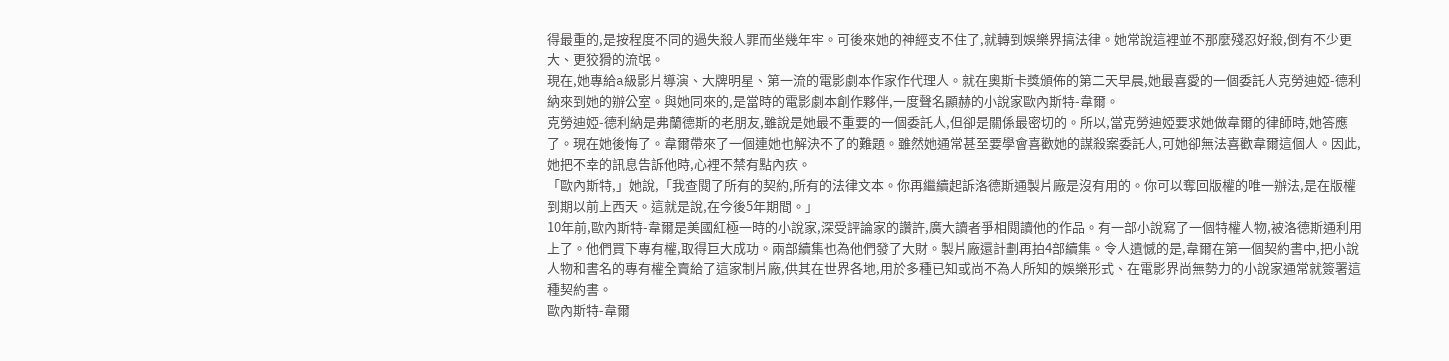得最重的,是按程度不同的過失殺人罪而坐幾年牢。可後來她的神經支不住了,就轉到娛樂界搞法律。她常說這裡並不那麼殘忍好殺,倒有不少更大、更狡猾的流氓。
現在,她專給a級影片導演、大牌明星、第一流的電影劇本作家作代理人。就在奧斯卡獎頒佈的第二天早晨,她最喜愛的一個委託人克勞迪婭-德利納來到她的辦公室。與她同來的,是當時的電影劇本創作夥伴,一度聲名顯赫的小說家歐內斯特-韋爾。
克勞迪婭-德利納是弗蘭德斯的老朋友,雖說是她最不重要的一個委託人,但卻是關係最密切的。所以,當克勞迪婭要求她做韋爾的律師時,她答應了。現在她後悔了。韋爾帶來了一個連她也解決不了的難題。雖然她通常甚至要學會喜歡她的謀殺案委託人,可她卻無法喜歡韋爾這個人。因此,她把不幸的訊息告訴他時,心裡不禁有點內疚。
「歐內斯特,」她說,「我查閱了所有的契約,所有的法律文本。你再繼續起訴洛德斯通製片廠是沒有用的。你可以奪回版權的唯一辦法,是在版權到期以前上西天。這就是說,在今後5年期間。」
10年前,歐內斯特-韋爾是美國紅極一時的小說家,深受評論家的讚許,廣大讀者爭相閱讀他的作品。有一部小說寫了一個特權人物,被洛德斯通利用上了。他們買下專有權,取得巨大成功。兩部續集也為他們發了大財。製片廠還計劃再拍4部續集。令人遺憾的是,韋爾在第一個契約書中,把小說人物和書名的專有權全賣給了這家制片廠,供其在世界各地,用於多種已知或尚不為人所知的娛樂形式、在電影界尚無勢力的小說家通常就簽署這種契約書。
歐內斯特-韋爾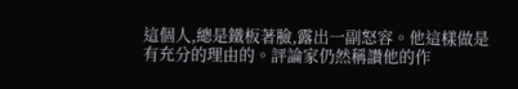這個人,總是鐵板著臉,露出一副怒容。他這樣做是有充分的理由的。評論家仍然稱讚他的作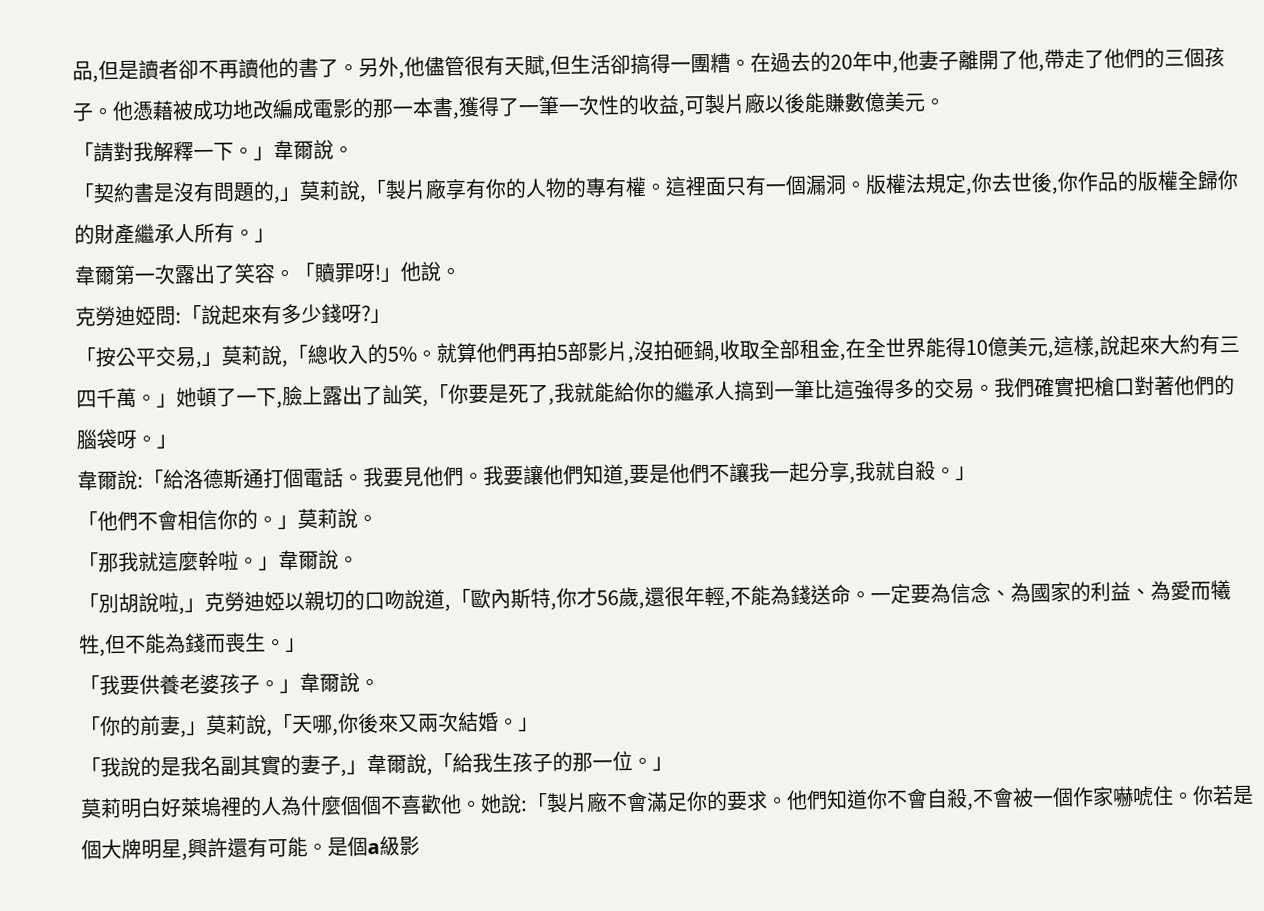品,但是讀者卻不再讀他的書了。另外,他儘管很有天賦,但生活卻搞得一團糟。在過去的20年中,他妻子離開了他,帶走了他們的三個孩子。他憑藉被成功地改編成電影的那一本書,獲得了一筆一次性的收益,可製片廠以後能賺數億美元。
「請對我解釋一下。」韋爾說。
「契約書是沒有問題的,」莫莉說,「製片廠享有你的人物的專有權。這裡面只有一個漏洞。版權法規定,你去世後,你作品的版權全歸你的財產繼承人所有。」
韋爾第一次露出了笑容。「贖罪呀!」他說。
克勞迪婭問:「說起來有多少錢呀?」
「按公平交易,」莫莉說,「總收入的5%。就算他們再拍5部影片,沒拍砸鍋,收取全部租金,在全世界能得10億美元,這樣,說起來大約有三四千萬。」她頓了一下,臉上露出了訕笑,「你要是死了,我就能給你的繼承人搞到一筆比這強得多的交易。我們確實把槍口對著他們的腦袋呀。」
韋爾說:「給洛德斯通打個電話。我要見他們。我要讓他們知道,要是他們不讓我一起分享,我就自殺。」
「他們不會相信你的。」莫莉說。
「那我就這麼幹啦。」韋爾說。
「別胡說啦,」克勞迪婭以親切的口吻說道,「歐內斯特,你才56歲,還很年輕,不能為錢送命。一定要為信念、為國家的利益、為愛而犧牲,但不能為錢而喪生。」
「我要供養老婆孩子。」韋爾說。
「你的前妻,」莫莉說,「天哪,你後來又兩次結婚。」
「我說的是我名副其實的妻子,」韋爾說,「給我生孩子的那一位。」
莫莉明白好萊塢裡的人為什麼個個不喜歡他。她說:「製片廠不會滿足你的要求。他們知道你不會自殺,不會被一個作家嚇唬住。你若是個大牌明星,興許還有可能。是個a級影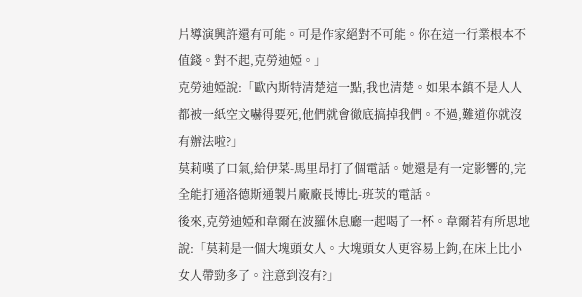片導演興許還有可能。可是作家絕對不可能。你在這一行業根本不值錢。對不起,克勞迪婭。」
克勞迪婭說:「歐內斯特清楚這一點,我也清楚。如果本鎮不是人人都被一紙空文嚇得要死,他們就會徹底搞掉我們。不過,難道你就沒有辦法啦?」
莫莉嘆了口氣,給伊菜-馬里昂打了個電話。她還是有一定影響的,完全能打通洛德斯通製片廠廠長博比-班茨的電話。
後來,克勞迪婭和韋爾在波羅休息廳一起喝了一杯。韋爾若有所思地說:「莫莉是一個大塊頭女人。大塊頭女人更容易上鉤,在床上比小女人帶勁多了。注意到沒有?」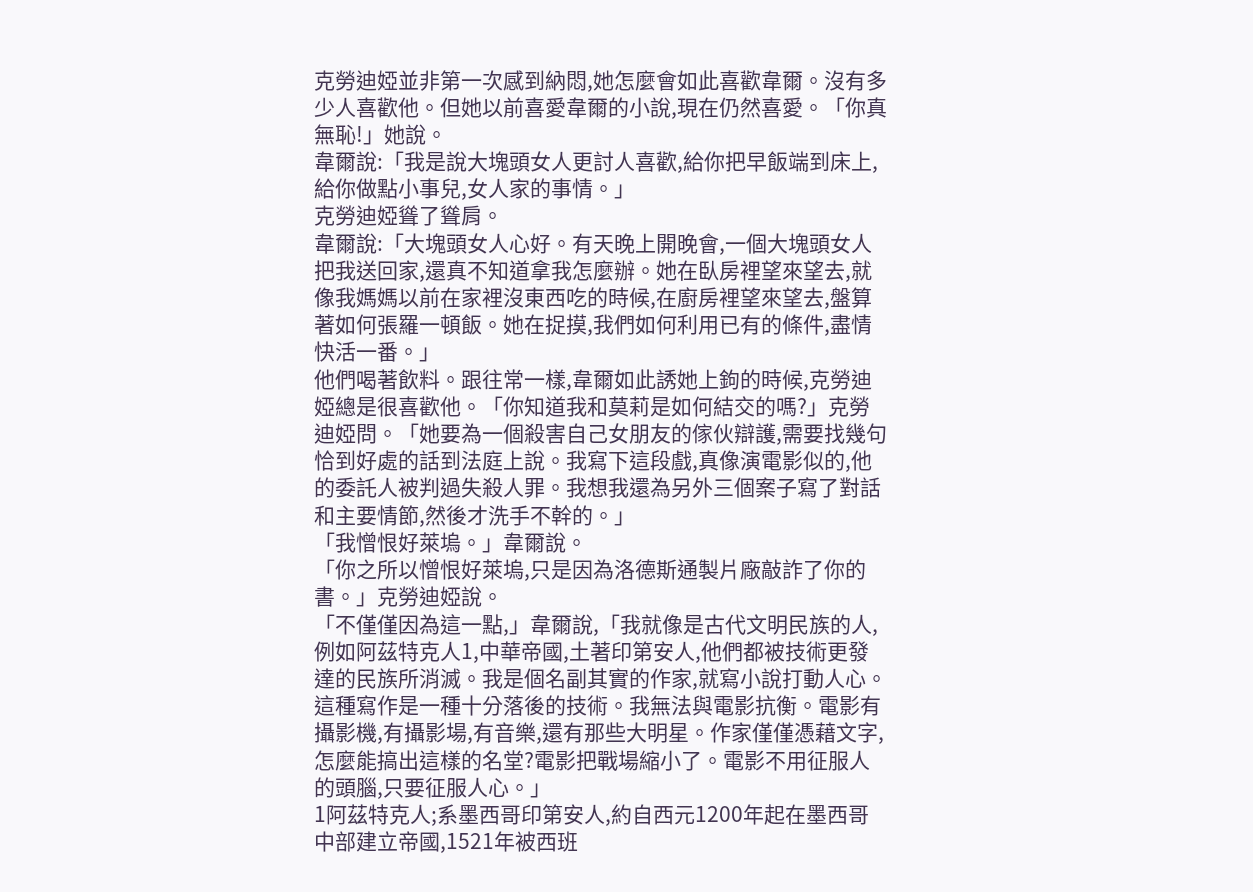克勞迪婭並非第一次感到納悶,她怎麼會如此喜歡韋爾。沒有多少人喜歡他。但她以前喜愛韋爾的小說,現在仍然喜愛。「你真無恥!」她說。
韋爾說:「我是說大塊頭女人更討人喜歡,給你把早飯端到床上,給你做點小事兒,女人家的事情。」
克勞迪婭聳了聳肩。
韋爾說:「大塊頭女人心好。有天晚上開晚會,一個大塊頭女人把我送回家,還真不知道拿我怎麼辦。她在臥房裡望來望去,就像我媽媽以前在家裡沒東西吃的時候,在廚房裡望來望去,盤算著如何張羅一頓飯。她在捉摸,我們如何利用已有的條件,盡情快活一番。」
他們喝著飲料。跟往常一樣,韋爾如此誘她上鉤的時候,克勞迪婭總是很喜歡他。「你知道我和莫莉是如何結交的嗎?」克勞迪婭問。「她要為一個殺害自己女朋友的傢伙辯護,需要找幾句恰到好處的話到法庭上說。我寫下這段戲,真像演電影似的,他的委託人被判過失殺人罪。我想我還為另外三個案子寫了對話和主要情節,然後才洗手不幹的。」
「我憎恨好萊塢。」韋爾說。
「你之所以憎恨好萊塢,只是因為洛德斯通製片廠敲詐了你的書。」克勞迪婭說。
「不僅僅因為這一點,」韋爾說,「我就像是古代文明民族的人,例如阿茲特克人1,中華帝國,土著印第安人,他們都被技術更發達的民族所消滅。我是個名副其實的作家,就寫小說打動人心。這種寫作是一種十分落後的技術。我無法與電影抗衡。電影有攝影機,有攝影場,有音樂,還有那些大明星。作家僅僅憑藉文字,怎麼能搞出這樣的名堂?電影把戰場縮小了。電影不用征服人的頭腦,只要征服人心。」
1阿茲特克人;系墨西哥印第安人,約自西元1200年起在墨西哥中部建立帝國,1521年被西班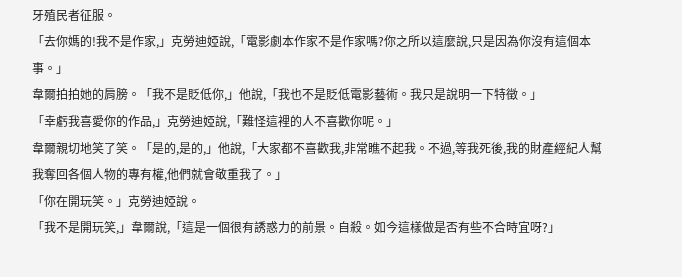牙殖民者征服。
「去你媽的!我不是作家,」克勞迪婭說,「電影劇本作家不是作家嗎?你之所以這麼說,只是因為你沒有這個本事。」
韋爾拍拍她的肩膀。「我不是貶低你,」他說,「我也不是貶低電影藝術。我只是說明一下特徵。」
「幸虧我喜愛你的作品,」克勞迪婭說,「難怪這裡的人不喜歡你呢。」
韋爾親切地笑了笑。「是的,是的,」他說,「大家都不喜歡我,非常瞧不起我。不過,等我死後,我的財產經紀人幫我奪回各個人物的專有權,他們就會敬重我了。」
「你在開玩笑。」克勞迪婭說。
「我不是開玩笑,」韋爾說,「這是一個很有誘惑力的前景。自殺。如今這樣做是否有些不合時宜呀?」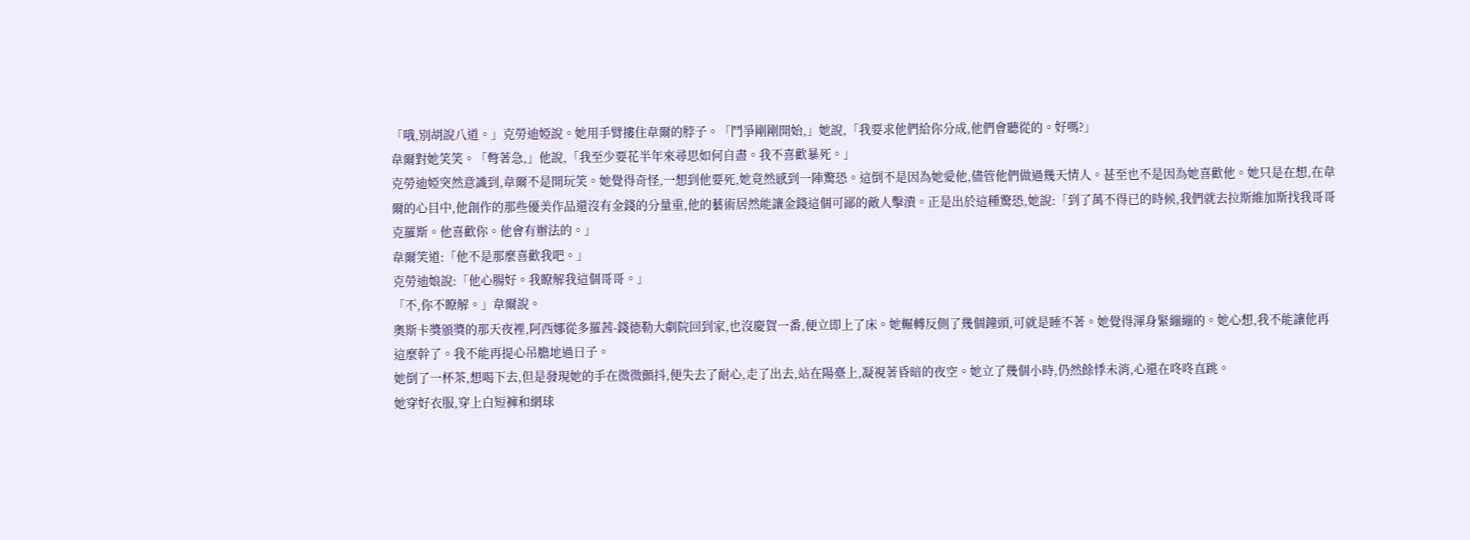「哦,別胡說八道。」克勞迪婭說。她用手臂摟住韋爾的脖子。「鬥爭剛剛開始,」她說,「我要求他們給你分成,他們會聽從的。好嗎?」
韋爾對她笑笑。「彆著急,」他說,「我至少要花半年來尋思如何自盡。我不喜歡暴死。」
克勞迪婭突然意識到,韋爾不是開玩笑。她覺得奇怪,一想到他要死,她竟然感到一陣驚恐。這倒不是因為她愛他,儘管他們做過幾天情人。甚至也不是因為她喜歡他。她只是在想,在韋爾的心目中,他創作的那些優美作品還沒有金錢的分量重,他的藝術居然能讓金錢這個可鄙的敵人擊潰。正是出於這種驚恐,她說:「到了萬不得已的時候,我們就去拉斯維加斯找我哥哥克羅斯。他喜歡你。他會有辦法的。」
韋爾笑道:「他不是那麼喜歡我吧。」
克勞迪娘說:「他心腸好。我瞭解我這個哥哥。」
「不,你不瞭解。」韋爾說。
奧斯卡獎頒獎的那天夜裡,阿西娜從多羅茜-錢德勒大劇院回到家,也沒慶賀一番,便立即上了床。她輾轉反側了幾個鐘頭,可就是睡不著。她覺得渾身緊繃繃的。她心想,我不能讓他再這麼幹了。我不能再提心吊膽地過日子。
她倒了一杯茶,想喝下去,但是發現她的手在微微顫抖,便失去了耐心,走了出去,站在陽臺上,凝視著昏暗的夜空。她立了幾個小時,仍然餘悸未消,心還在咚咚直跳。
她穿好衣服,穿上白短褲和網球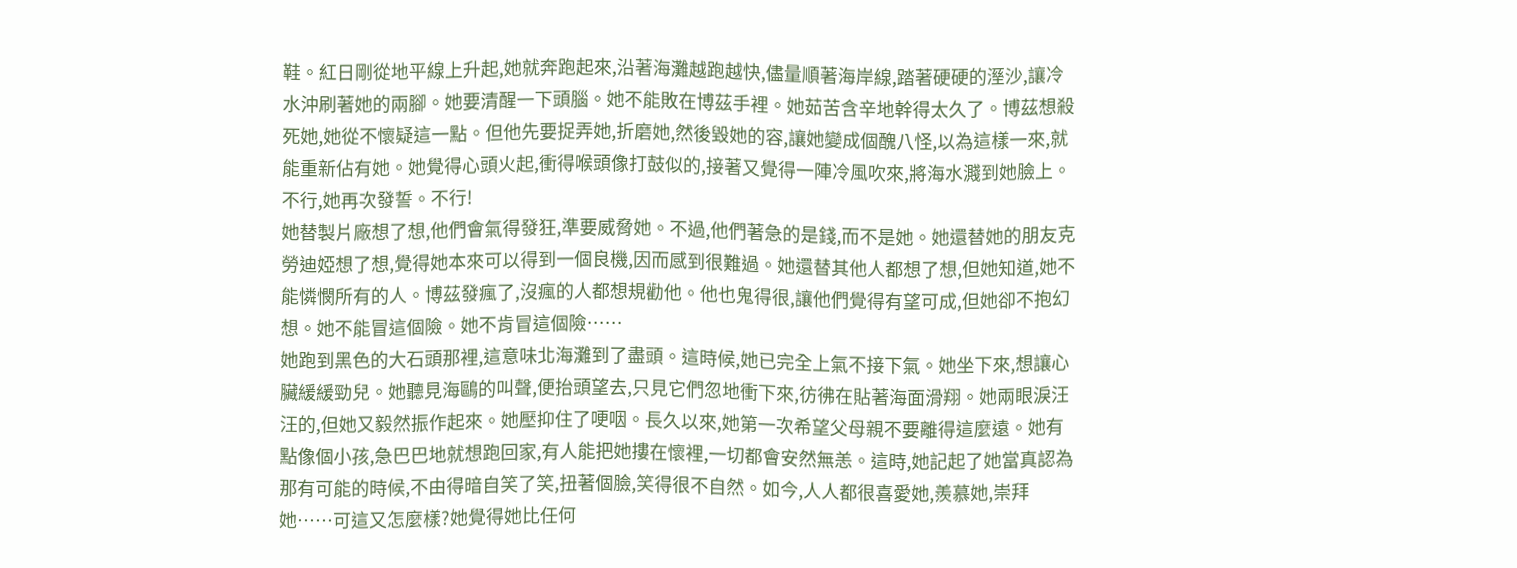鞋。紅日剛從地平線上升起,她就奔跑起來,沿著海灘越跑越快,儘量順著海岸線,踏著硬硬的溼沙,讓冷水沖刷著她的兩腳。她要清醒一下頭腦。她不能敗在博茲手裡。她茹苦含辛地幹得太久了。博茲想殺死她,她從不懷疑這一點。但他先要捉弄她,折磨她,然後毀她的容,讓她變成個醜八怪,以為這樣一來,就能重新佔有她。她覺得心頭火起,衝得喉頭像打鼓似的,接著又覺得一陣冷風吹來,將海水濺到她臉上。不行,她再次發誓。不行!
她替製片廠想了想,他們會氣得發狂,準要威脅她。不過,他們著急的是錢,而不是她。她還替她的朋友克勞迪婭想了想,覺得她本來可以得到一個良機,因而感到很難過。她還替其他人都想了想,但她知道,她不能憐憫所有的人。博茲發瘋了,沒瘋的人都想規勸他。他也鬼得很,讓他們覺得有望可成,但她卻不抱幻想。她不能冒這個險。她不肯冒這個險……
她跑到黑色的大石頭那裡,這意味北海灘到了盡頭。這時候,她已完全上氣不接下氣。她坐下來,想讓心臟緩緩勁兒。她聽見海鷗的叫聲,便抬頭望去,只見它們忽地衝下來,彷彿在貼著海面滑翔。她兩眼淚汪汪的,但她又毅然振作起來。她壓抑住了哽咽。長久以來,她第一次希望父母親不要離得這麼遠。她有點像個小孩,急巴巴地就想跑回家,有人能把她摟在懷裡,一切都會安然無恙。這時,她記起了她當真認為那有可能的時候,不由得暗自笑了笑,扭著個臉,笑得很不自然。如今,人人都很喜愛她,羨慕她,崇拜她……可這又怎麼樣?她覺得她比任何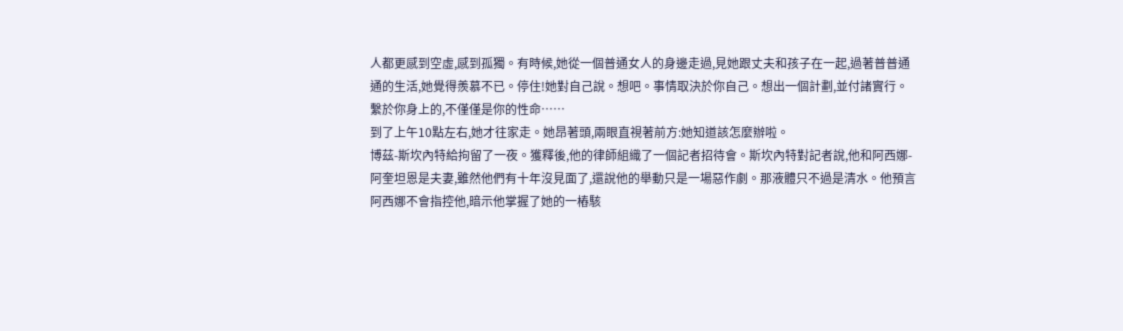人都更感到空虛,感到孤獨。有時候,她從一個普通女人的身邊走過,見她跟丈夫和孩子在一起,過著普普通通的生活,她覺得羨慕不已。停住!她對自己說。想吧。事情取決於你自己。想出一個計劃,並付諸實行。繫於你身上的,不僅僅是你的性命……
到了上午10點左右,她才往家走。她昂著頭,兩眼直視著前方:她知道該怎麼辦啦。
博茲-斯坎內特給拘留了一夜。獲釋後,他的律師組織了一個記者招待會。斯坎內特對記者說,他和阿西娜-阿奎坦恩是夫妻,雖然他們有十年沒見面了,還說他的舉動只是一場惡作劇。那液體只不過是清水。他預言阿西娜不會指控他,暗示他掌握了她的一樁駭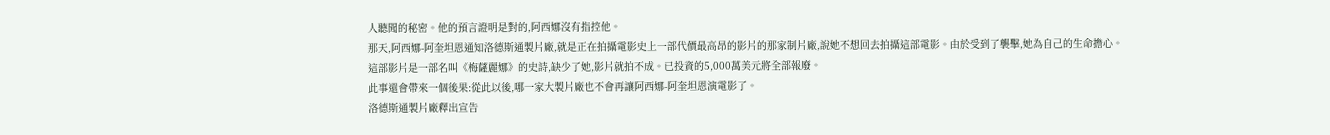人聽聞的秘密。他的預言證明是對的,阿西娜沒有指控他。
那天,阿西娜-阿奎坦恩通知洛德斯通製片廠,就是正在拍攝電影史上一部代價最高昂的影片的那家制片廠,說她不想回去拍攝這部電影。由於受到了襲擊,她為自己的生命擔心。
這部影片是一部名叫《梅薩麗娜》的史詩,缺少了她,影片就拍不成。已投資的5,000萬美元將全部報廢。
此事還會帶來一個後果:從此以後,哪一家大製片廠也不會再讓阿西娜-阿奎坦恩演電影了。
洛德斯通製片廠釋出宣告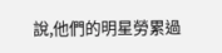說,他們的明星勞累過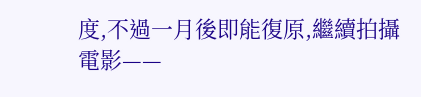度,不過一月後即能復原,繼續拍攝電影——